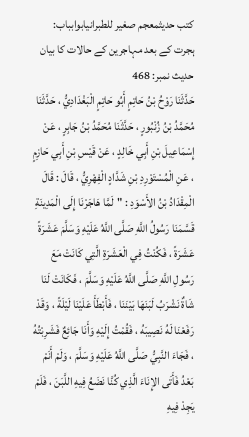کتب حدیثمعجم صغير للطبرانيابوابباب: ہجرت کے بعد مہاجرین کے حالات کا بیان
حدیث نمبر: 468
حَدَّثَنَا رَوْحُ بْنُ حَاتِمٍ أَبُو حَاتِمٍ الْبَغْدَادِيُّ ، حَدَّثَنَا مُحَمَّدُ بْنُ زُنْبُورٍ ، حَدَّثَنَا مُحَمَّدُ بْنُ جَابِرٍ ، عَنْ إِسْمَاعِيلَ بْنِ أَبِي خَالِدٍ ، عَنْ قَيْسِ بْنِ أَبِي حَازِمٍ ، عَنِ الْمُسْتَوْرِدِ بْنِ شَدَّادٍ الْفِهْرِيُّ ، قَالَ : قَالَ الْمِقْدَادُ بْنُ الأَسْوَدِ : "لَمَّا هَاجَرْنَا إِلَى الْمَدِينَةِ قَسَّمَنَا رَسُولُ اللَّهِ صَلَّى اللَّهُ عَلَيْهِ وَسَلَّمَ عَشَرَةً عَشَرَةً ، فَكُنْتُ فِي الْعَشَرَةِ الَّتِي كَانَتْ مَعَ رَسُولِ اللَّهِ صَلَّى اللَّهُ عَلَيْهِ وَسَلَّمَ ، فَكَانَتْ لَنَا شَاةٌ نَشْرَبُ لَبَنَهَا بَيْنَنَا ، فَأَبْطَأَ عَلَيْنَا لَيْلَةً ، وَقَدْ رَفَعْنَا لَهُ نَصِيبَهُ ، فَقُمْتُ إِلَيْهِ وَأَنَا جَائِعٌ فَشَرِبْتُهُ ، فَجَاءَ النَّبِيُّ صَلَّى اللَّهُ عَلَيْهِ وَسَلَّمَ ، وَلَمْ أَنَمْ بَعْدُ فَأَتَى الإِنَاءَ الَّذِي كُنَّا نَضَعُ فِيهِ اللَّبَنَ ، فَلَمْ يَجِدْ فِيهِ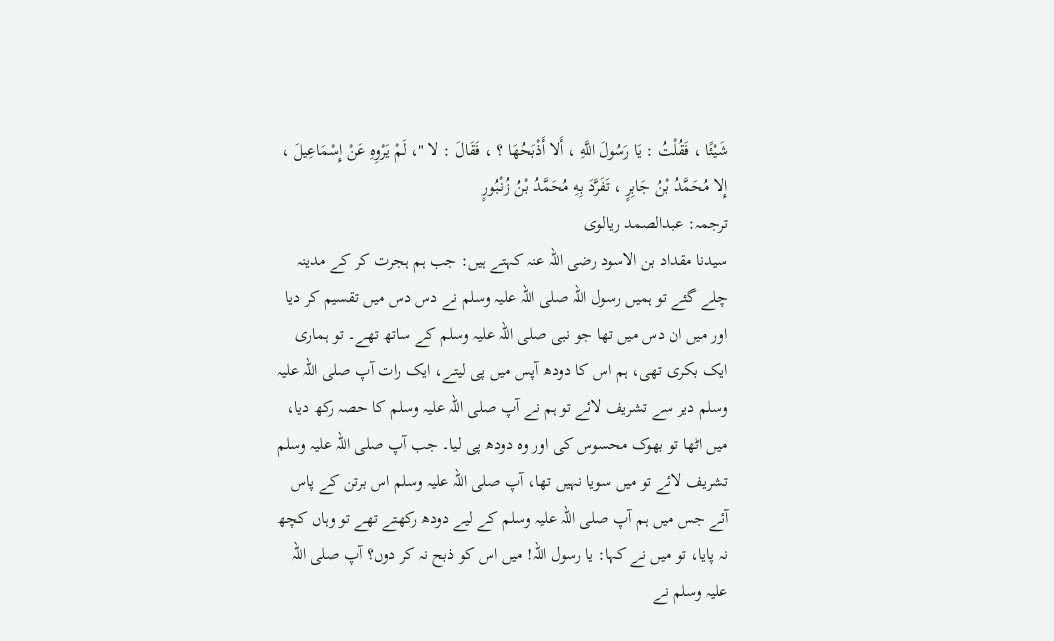شَيْئًا ، فَقُلْتُ : يَا رَسُولَ اللَّهِ ، أَلا أَذْبَحُهَا ؟ ، فَقَالَ : لا "، لَمْ يَرْوِهِ عَنْ إِسْمَاعِيلَ ، إِلا مُحَمَّدُ بْنُ جَابِرٍ ، تَفَرَّدَ بِهِ مُحَمَّدُ بْنُ زُنْبُورٍ
ترجمہ: عبدالصمد ریالوی
سیدنا مقداد بن الاسود رضی اللہ عنہ کہتے ہیں: جب ہم ہجرت کر کے مدینہ چلے گئے تو ہمیں رسول اللہ صلی اللہ علیہ وسلم نے دس دس میں تقسیم کر دیا اور میں ان دس میں تھا جو نبی صلی اللہ علیہ وسلم کے ساتھ تھے۔ تو ہماری ایک بکری تھی، ہم اس کا دودھ آپس میں پی لیتے، ایک رات آپ صلی اللہ علیہ وسلم دیر سے تشریف لائے تو ہم نے آپ صلی اللہ علیہ وسلم کا حصہ رکھ دیا، میں اٹھا تو بھوک محسوس کی اور وہ دودھ پی لیا۔ جب آپ صلی اللہ علیہ وسلم تشریف لائے تو میں سویا نہیں تھا، آپ صلی اللہ علیہ وسلم اس برتن کے پاس آئے جس میں ہم آپ صلی اللہ علیہ وسلم کے لیے دودھ رکھتے تھے تو وہاں کچھ نہ پایا، تو میں نے کہا: یا رسول اللہ! میں اس کو ذبح نہ کر دوں؟ آپ صلی اللہ علیہ وسلم نے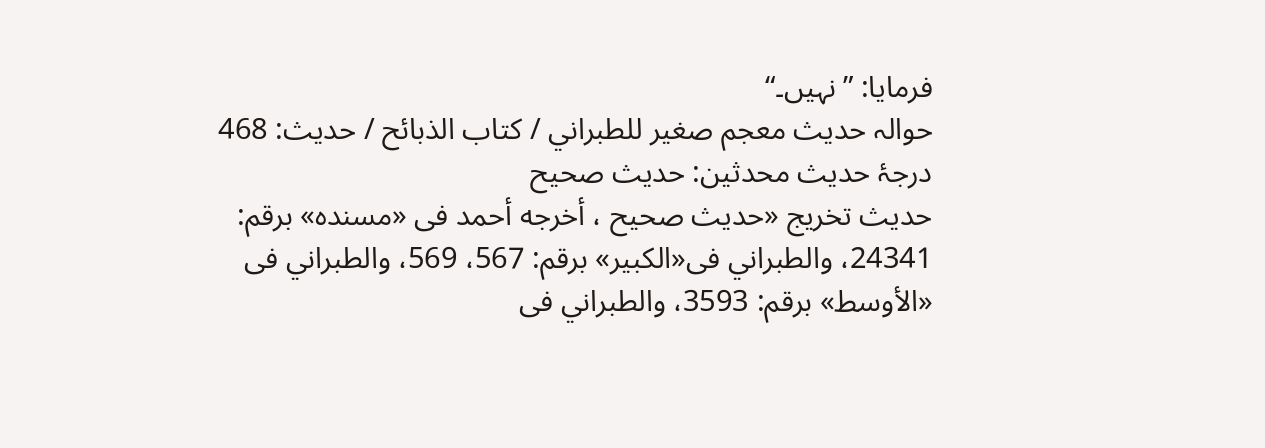فرمایا: ”نہیں۔“
حوالہ حدیث معجم صغير للطبراني / كتاب الذبائح / حدیث: 468
درجۂ حدیث محدثین: حديث صحيح
حدیث تخریج «حديث صحيح ، أخرجه أحمد فى «مسنده» برقم: 24341، والطبراني فى«الكبير» برقم: 567، 569، والطبراني فى «الأوسط» برقم: 3593، والطبراني فى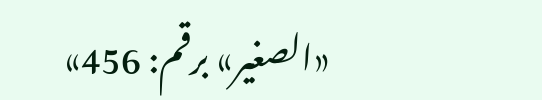«الصغير» برقم: 456»